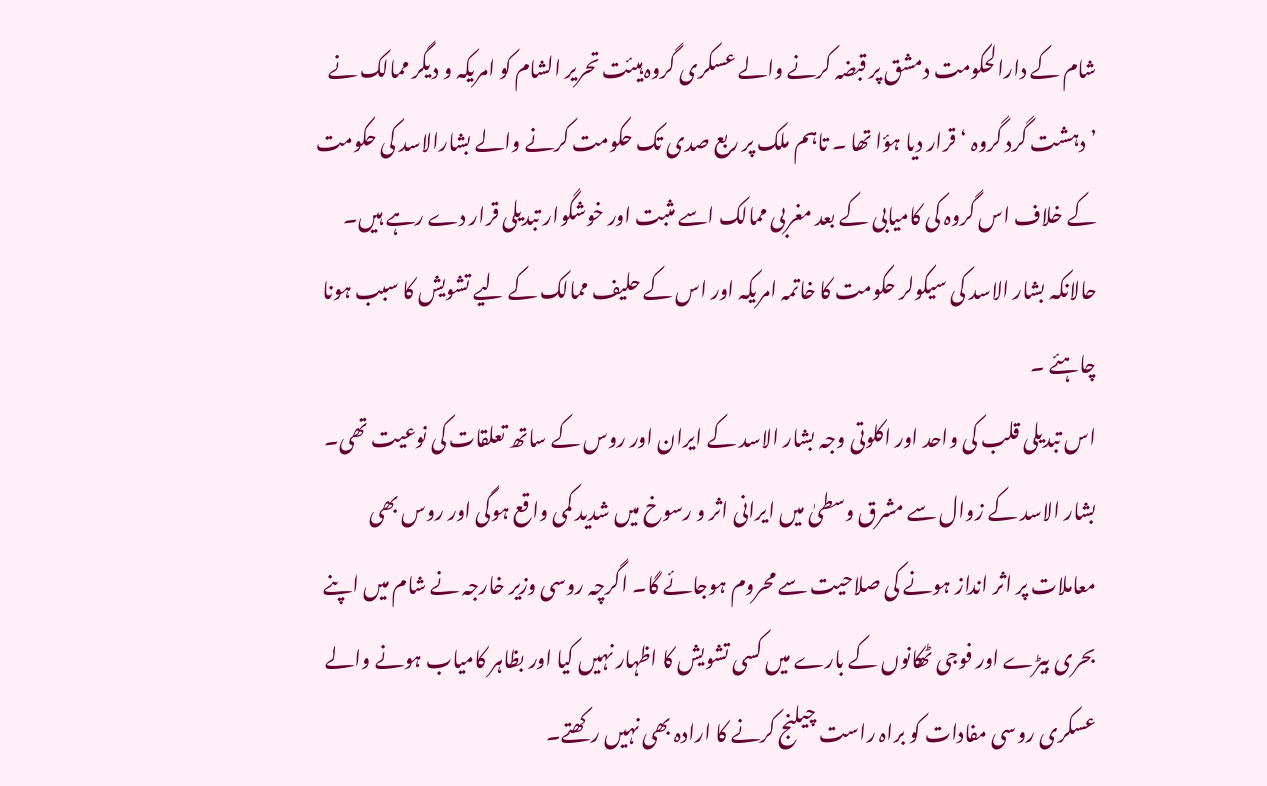شام کے دارالحکومت دمشق پر قبضہ کرنے والے عسکری گروہ ہیئت تحریر الشام کو امریکہ و دیگر ممالک نے ’دہشت گرد گروہ ‘ قرار دیا ہؤا تھا ۔ تاہم ملک پر ربع صدی تک حکومت کرنے والے بشارالاسد کی حکومت کے خلاف اس گروہ کی کامیابی کے بعد مغربی ممالک اسے مثبت اور خوشگوار تبدیلی قرار دے رہے ہیں۔ حالانکہ بشار الاسد کی سیکولر حکومت کا خاتمہ امریکہ اور اس کے حلیف ممالک کے لیے تشویش کا سبب ہونا چاہئے ۔
اس تبدیلی قلب کی واحد اور اکلوتی وجہ بشار الاسد کے ایران اور روس کے ساتھ تعلقات کی نوعیت تھی۔ بشار الاسد کے زوال سے مشرق وسطیٰ میں ایرانی اثر و رسوخ میں شدید کمی واقع ہوگی اور روس بھی معاملات پر اثر انداز ہونے کی صلاحیت سے محروم ہوجائے گا۔ اگرچہ روسی وزیر خارجہ نے شام میں اپنے بحری بیڑے اور فوجی ٹھکانوں کے بارے میں کسی تشویش کا اظہار نہیں کیا اور بظاہر کامیاب ہونے والے عسکری روسی مفادات کو براہ راست چیلنج کرنے کا ارادہ بھی نہیں رکھتے۔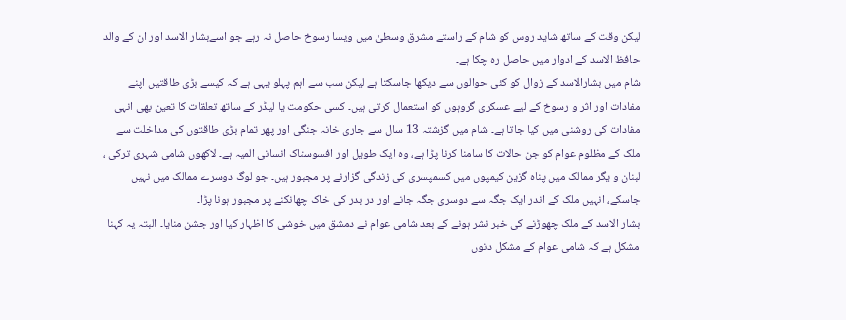لیکن وقت کے ساتھ شاید روس کو شام کے راستے مشرق وسطیٰ میں ویسا رسوخ حاصل نہ رہے جو اسےبشار الاسد اور ان کے والد حافظ الاسد کے ادوار میں حاصل رہ چکا ہے۔
شام میں بشارالاسد کے زوال کو کئی حوالوں سے دیکھا جاسکتا ہے لیکن سب سے اہم پہلو یہی ہے کہ کیسے بڑی طاقتیں اپنے مفادات اور اثر و رسوخ کے لیے عسکری گروہوں کو استعمال کرتی ہیں۔ کسی حکومت یا لیڈر کے ساتھ تعلقات کا تعین بھی انہی مفادات کی روشنی میں کیا جاتا ہے۔ شام میں گزشتہ 13 سال سے جاری خانہ جنگی اور پھر تمام بڑی طاقتوں کی مداخلت سے ملک کے مظلوم عوام کو جن حالات کا سامنا کرنا پڑا ہے، وہ ایک طویل اور افسوسناک انسانی المیہ ہے۔ لاکھوں شامی شہری ترکی ، لبنان و یگر ممالک میں پناہ گزین کیمپوں میں کسمپسری کی زندگی گزارنے پر مجبور ہیں۔ جو لوگ دوسرے ممالک میں نہیں جاسکے، انہیں ملک کے اندر ایک جگہ سے دوسری جگہ جانے اور در بدر کی خاک چھانکنے پر مجبور ہونا پڑا۔
بشار الاسد کے ملک چھوڑنے کی خبر نشر ہونے کے بعد شامی عوام نے دمشق میں خوشی کا اظہار کیا اور جشن منایا۔ البتہ یہ کہنا مشکل ہے کہ شامی عوام کے مشکل دنوں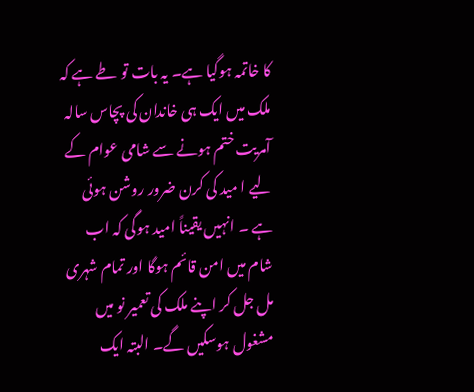کا خاتمہ ہوگیا ہے۔ یہ بات تو طے ہے کہ ملک میں ایک ہی خاندان کی پچاس سالہ آمریت ختم ہونے سے شامی عوام کے لیے ا مید کی کرن ضرور روشن ہوئی ہے ۔ انہیں یقیناً امید ہوگی کہ اب شام میں امن قائم ہوگا اور تمام شہری مل جل کر اپنے ملک کی تعمیر نو میں مشغول ہوسکیں گے۔ البتہ ایک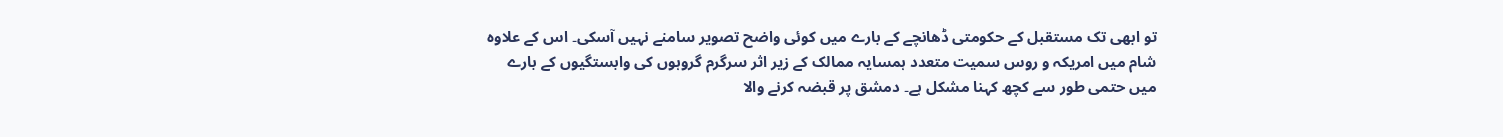تو ابھی تک مستقبل کے حکومتی ڈھانچے کے بارے میں کوئی واضح تصویر سامنے نہیں آسکی۔ اس کے علاوہ شام میں امریکہ و روس سمیت متعدد ہمسایہ ممالک کے زیر اثر سرگرم گروہوں کی وابستگیوں کے بارے میں حتمی طور سے کچھ کہنا مشکل ہے۔ دمشق پر قبضہ کرنے والا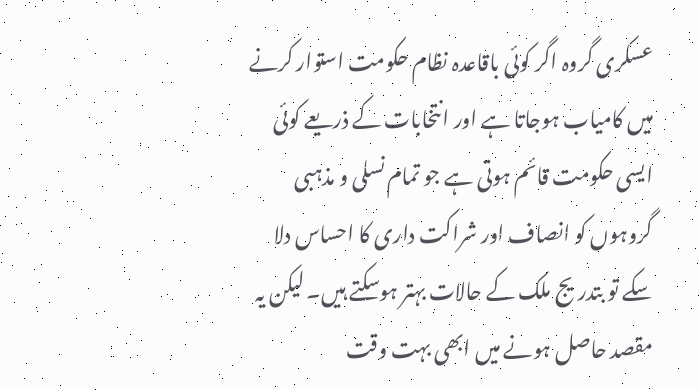عسکری گروہ اگر کوئی باقاعدہ نظام حکومت استوار کرنے میں کامیاب ہوجاتا ہے اور انتخابات کے ذریعے کوئی ایسی حکومت قائم ہوتی ہے جو تمام نسلی و مذہبی گروہوں کو انصاف اور شراکت داری کا احساس دلا سکے تو بتدریج ملک کے حالات بہتر ہوسکتے ہیں۔ لیکن یہ مقصد حاصل ہونے میں ابھی بہت وقت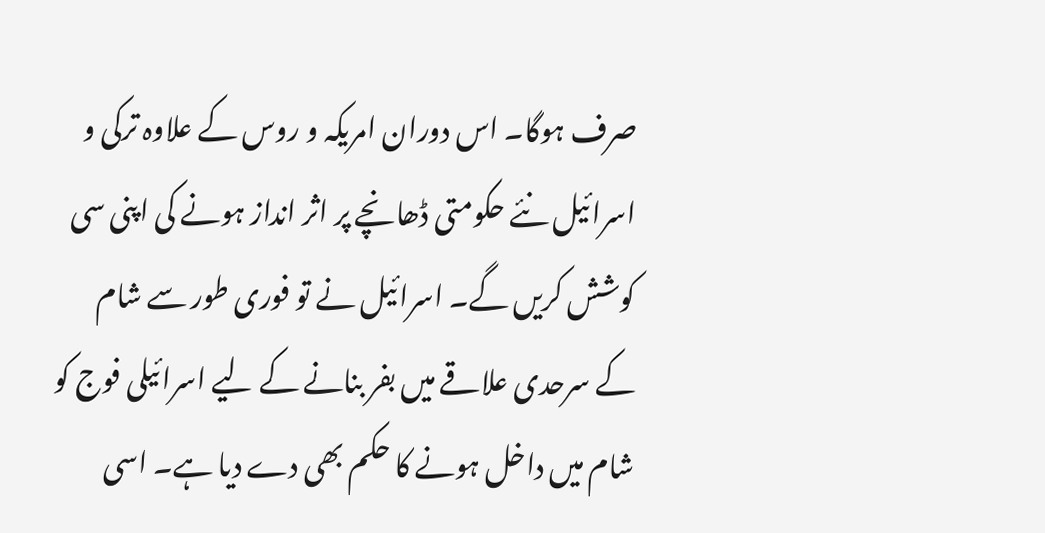صرف ہوگا۔ اس دوران امریکہ و روس کے علاوہ ترکی و اسرائیل نئے حکومتی ڈھانچے پر اثر انداز ہونے کی اپنی سی کوشش کریں گے۔ اسرائیل نے تو فوری طور سے شام کے سرحدی علاقے میں بفر بنانے کے لیے اسرائیلی فوج کو شام میں داخل ہونے کا حکم بھی دے دیا ہے۔ اسی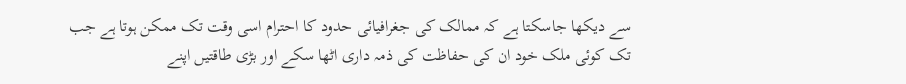سے دیکھا جاسکتا ہے کہ ممالک کی جغرافیائی حدود کا احترام اسی وقت تک ممکن ہوتا ہے جب تک کوئی ملک خود ان کی حفاظت کی ذمہ داری اٹھا سکے اور بڑی طاقتیں اپنے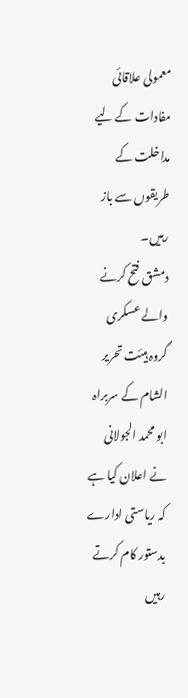معمولی علاقائی مفادات کے لیے مداخلت کے طریقوں سے باز رہیں۔
دمشق فتح کرنے والے عسکری گروہ ہیئت تحریر الشام کے سربراہ ابو محمد الجولانی نے اعلان کیا ہے کہ ریاستی ادارے بدستور کام کرتے رہیں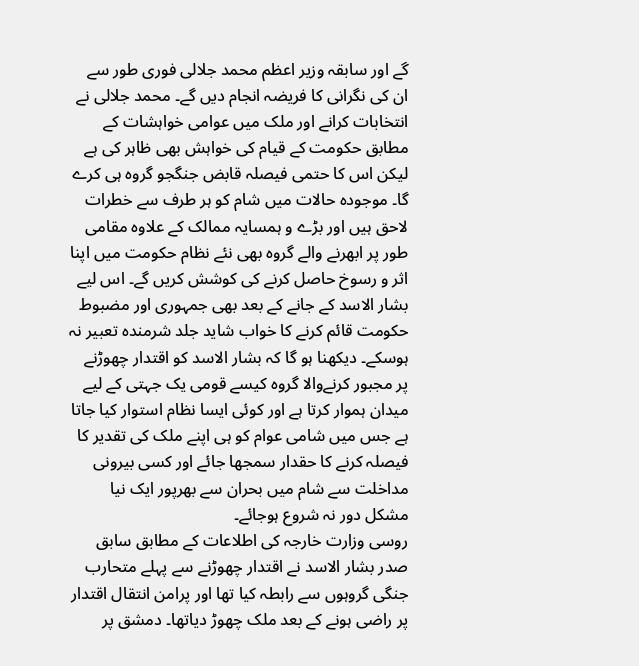گے اور سابقہ وزیر اعظم محمد جلالی فوری طور سے ان کی نگرانی کا فریضہ انجام دیں گے۔ محمد جلالی نے انتخابات کرانے اور ملک میں عوامی خواہشات کے مطابق حکومت کے قیام کی خواہش بھی ظاہر کی ہے لیکن اس کا حتمی فیصلہ قابض جنگجو گروہ ہی کرے گا۔ موجودہ حالات میں شام کو ہر طرف سے خطرات لاحق ہیں اور بڑے و ہمسایہ ممالک کے علاوہ مقامی طور پر ابھرنے والے گروہ بھی نئے نظام حکومت میں اپنا اثر و رسوخ حاصل کرنے کی کوشش کریں گے۔ اس لیے بشار الاسد کے جانے کے بعد بھی جمہوری اور مضبوط حکومت قائم کرنے کا خواب شاید جلد شرمندہ تعبیر نہ ہوسکے۔ دیکھنا ہو گا کہ بشار الاسد کو اقتدار چھوڑنے پر مجبور کرنےوالا گروہ کیسے قومی یک جہتی کے لیے میدان ہموار کرتا ہے اور کوئی ایسا نظام استوار کیا جاتا ہے جس میں شامی عوام کو ہی اپنے ملک کی تقدیر کا فیصلہ کرنے کا حقدار سمجھا جائے اور کسی بیرونی مداخلت سے شام میں بحران سے بھرپور ایک نیا مشکل دور نہ شروع ہوجائے۔
روسی وزارت خارجہ کی اطلاعات کے مطابق سابق صدر بشار الاسد نے اقتدار چھوڑنے سے پہلے متحارب جنگی گروہوں سے رابطہ کیا تھا اور پرامن انتقال اقتدار پر راضی ہونے کے بعد ملک چھوڑ دیاتھا۔ دمشق پر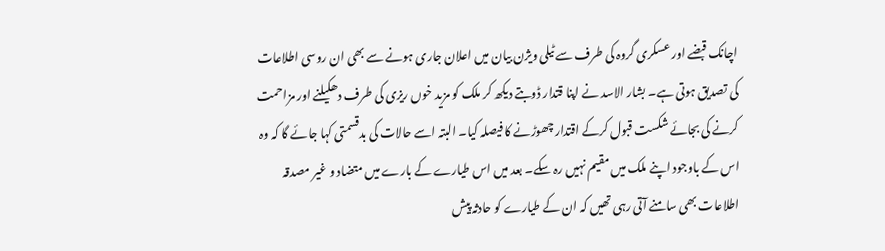اچانک قبضے اور عسکری گروہ کی طرف سے ٹیلی ویژن بیان میں اعلان جاری ہونے سے بھی ان روسی اطلاعات کی تصدیق ہوتی ہے۔ بشار الاسد نے اپنا قتدار ڈوبتے دیکھ کر ملک کو مزید خوں ریزی کی طرف دھکیلنے اور مزاحمت کرنے کی بجائے شکست قبول کرکے اقتدار چھوڑنے کا فیصلہ کیا۔ البتہ اسے حالات کی بدقسمتی کہا جائے گا کہ وہ اس کے باوجود اپنے ملک میں مقیم نہیں رہ سکے۔ بعد میں اس طیارے کے بارے میں متضاد و غیر مصدقہ اطلاعات بھی سامنے آتی رہی تھیں کہ ان کے طیارے کو حادثہ پیش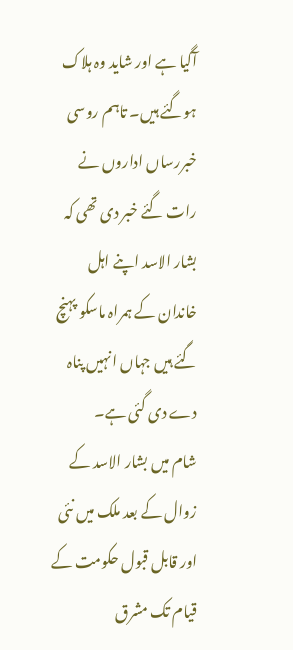آگیا ہے اور شاید وہ ہلاک ہوگئے ہیں۔ تاہم روسی خبررساں اداروں نے رات گئے خبر دی تھی کہ بشار الاسد اپنے اہل خاندان کے ہمراہ ماسکو پہنچ گئے ہیں جہاں انہیں پناہ دے دی گئی ہے۔
شام میں بشار الاسد کے زوال کے بعد ملک میں نئی اور قابل قبول حکومت کے قیام تک مشرق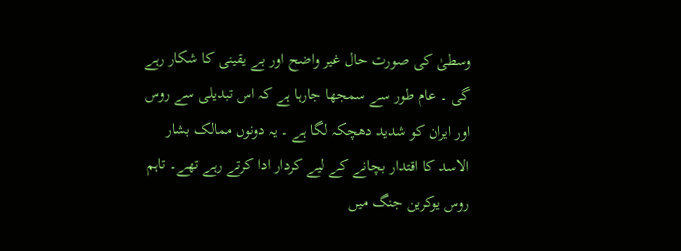وسطیٰ کی صورت حال غیر واضح اور بے یقینی کا شکار رہے گی ۔ عام طور سے سمجھا جارہا ہے کہ اس تبدیلی سے روس اور ایران کو شدید دھچکہ لگا ہے ۔ یہ دونوں ممالک بشار الاسد کا اقتدار بچانے کے لیے کردار ادا کرتے رہے تھے۔ تاہم روس یوکرین جنگ میں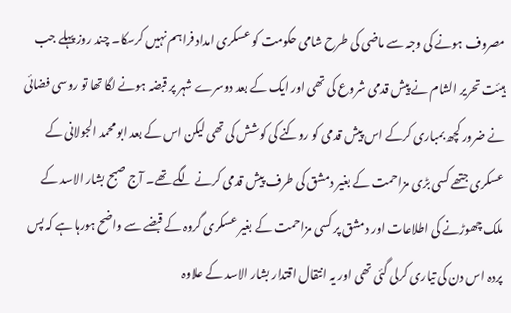مصروف ہونے کی وجہ سے ماضی کی طرح شامی حکومت کو عسکری امداد فراہم نہیں کرسکا۔ چند روز پہلے جب ہیئت تحریر الشام نے پیش قدمی شروع کی تھی اور ایک کے بعد دوسرے شہر پر قبضہ ہونے لگا تھا تو روسی فضائی نے ضرور کچھ بمباری کرکے اس پیش قدمی کو روکنے کی کوشش کی تھی لیکن اس کے بعد ابو محمد الجولانی کے عسکری جتھے کسی بڑی مزاحمت کے بغیر دمشق کی طرف پیش قدمی کرنے لگے تھے۔ آج صبح بشار الاسد کے ملک چھوڑنے کی اطلاعات اور دمشق پر کسی مزاحمت کے بغیر عسکری گروہ کے قبضے سے واضح ہورہا ہے کہ پس پردہ اس دن کی تیاری کرلی گئی تھی اور یہ انتقال اقتدار بشار الاسد کے علاوہ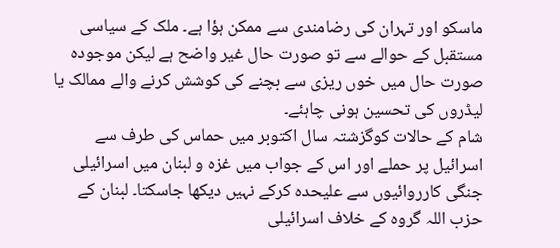ماسکو اور تہران کی رضامندی سے ممکن ہؤا ہے۔ ملک کے سیاسی مستقبل کے حوالے سے تو صورت حال غیر واضح ہے لیکن موجودہ صورت حال میں خوں ریزی سے بچنے کی کوشش کرنے والے ممالک یا لیڈروں کی تحسین ہونی چاہئے۔
شام کے حالات کوگزشتہ سال اکتوبر میں حماس کی طرف سے اسرائیل پر حملے اور اس کے جواب میں غزہ و لبنان میں اسرائیلی جنگی کارروائیوں سے علیحدہ کرکے نہیں دیکھا جاسکتا۔ لبنان کے حزب اللہ گروہ کے خلاف اسرائیلی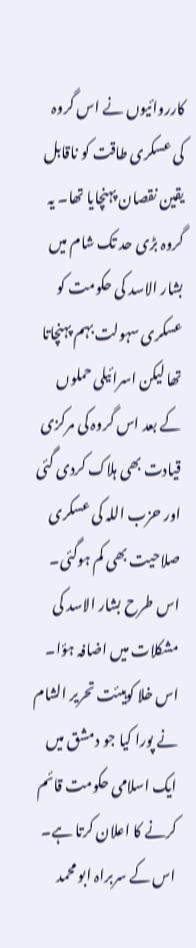کارروائیوں نے اس گروہ کی عسکری طاقت کو ناقابل یقین نقصان پہنچایا تھا۔ یہ گروہ بڑی حد تک شام میں بشار الاسد کی حکومت کو عسکری سہولت بہم پہنچاتا تھا لیکن اسرائیلی حملوں کے بعد اس گروہ کی مرکزی قیادت بھی ہلاک کردی گئی اور حزب اللہ کی عسکری صلاحیت بھی کم ہوگئی۔ اس طرح بشار الاسد کی مشکلات میں اضافہ ہؤا۔ اس خلا کوہیئت تحریر الشام نے پورا کیا جو دمشق میں ایک اسلامی حکومت قائم کرنے کا اعلان کرتا ہے۔ اس کے سربراہ ابو محمد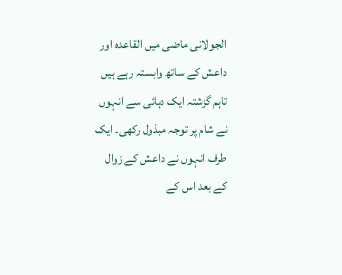الجولانی ماضی میں القاعدہ اور داعش کے ساتھ وابستہ رہے ہیں تاہم گزشتہ ایک دہائی سے انہوں نے شام پر توجہ مبذول رکھی۔ ایک طرف انہوں نے داعش کے زوال کے بعد اس کے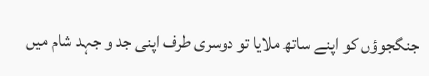جنگجوؤں کو اپنے ساتھ ملایا تو دوسری طرف اپنی جد و جہد شام میں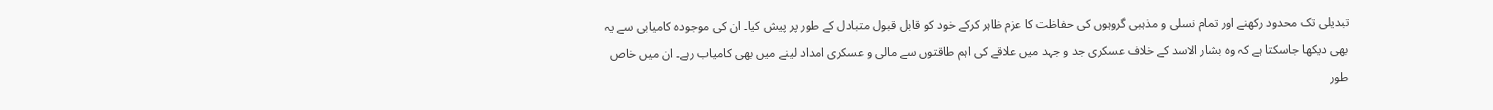تبدیلی تک محدود رکھنے اور تمام نسلی و مذہبی گروہوں کی حفاظت کا عزم ظاہر کرکے خود کو قابل قبول متبادل کے طور پر پیش کیا۔ ان کی موجودہ کامیابی سے یہ بھی دیکھا جاسکتا ہے کہ وہ بشار الاسد کے خلاف عسکری جد و جہد میں علاقے کی اہم طاقتوں سے مالی و عسکری امداد لینے میں بھی کامیاب رہے۔ ان میں خاص طور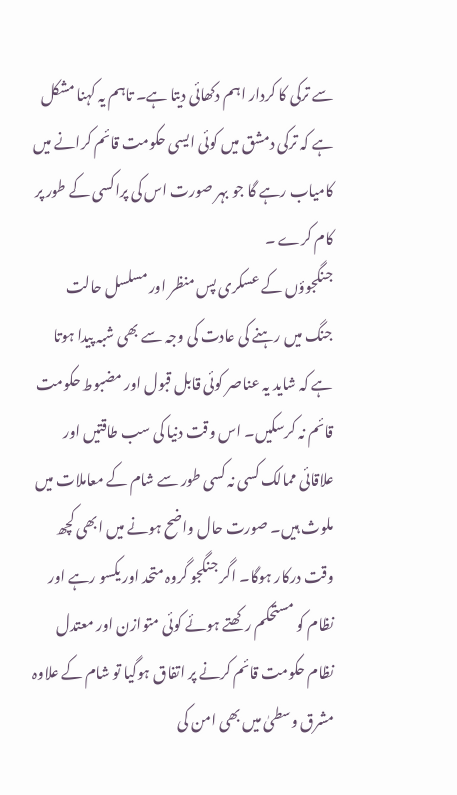سے ترکی کا کردار اہم دکھائی دیتا ہے۔ تاہم یہ کہنا مشکل ہے کہ ترکی دمشق میں کوئی ایسی حکومت قائم کرانے میں کامیاب رہے گا جو بہر صورت اس کی پراکسی کے طور پر کام کرے ۔
جنگجوؤں کے عسکری پس منظر اور مسلسل حالت جنگ میں رہنے کی عادت کی وجہ سے بھی شبہ پیدا ہوتا ہے کہ شاید یہ عناصر کوئی قابل قبول اور مضبوط حکومت قائم نہ کرسکیں۔ اس وقت دنیا کی سب طاقتیں اور علاقائی ممالک کسی نہ کسی طور سے شام کے معاملات میں ملوث ہیں۔ صورت حال واضح ہونے میں ابھی کچھ وقت درکار ہوگا۔ اگر جنگجو گروہ متحد اور یکسو رہے اور نظام کو مستحکم رکھتے ہوئے کوئی متوازن اور معتدل نظام حکومت قائم کرنے پر اتفاق ہوگیا تو شام کے علاوہ مشرق وسطیٰ میں بھی امن کی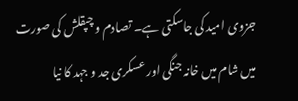جزوی امید کی جاسکتی ہے۔ تصادم و چپقلش کی صورت میں شام میں خانہ جنگی اور عسکری جد و جہد کا نیا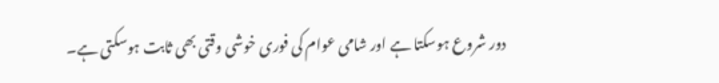دور شروع ہوسکتا ہے اور شامی عوام کی فوری خوشی وقتی بھی ثابت ہوسکتی ہے۔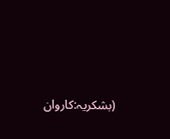(بشکریہ:کاروان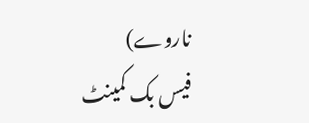ناروے)
فیس بک کمینٹ